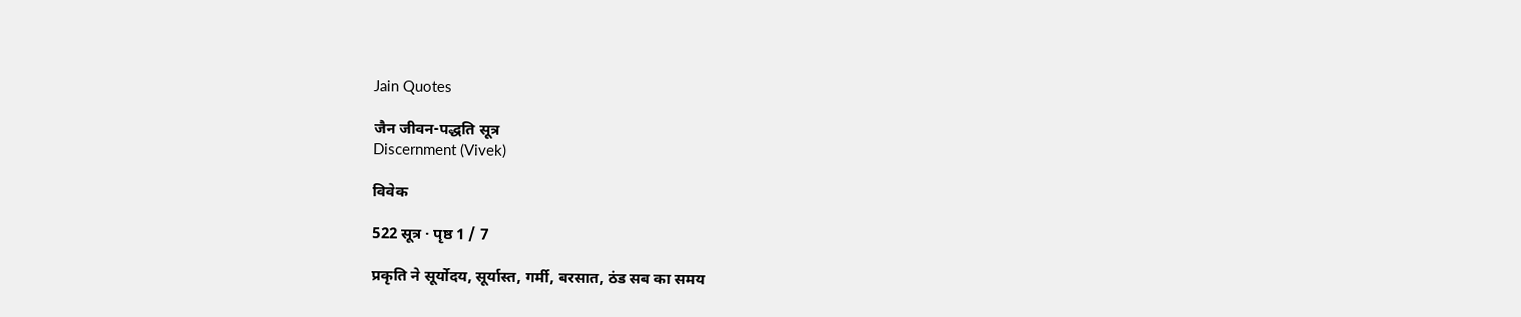Jain Quotes

जैन जीवन-पद्धति सूत्र
Discernment (Vivek)

विवेक

522 सूत्र · पृष्ठ 1 / 7

प्रकृति ने सूर्योदय, सूर्यास्त, गर्मी, बरसात, ठंड सब का समय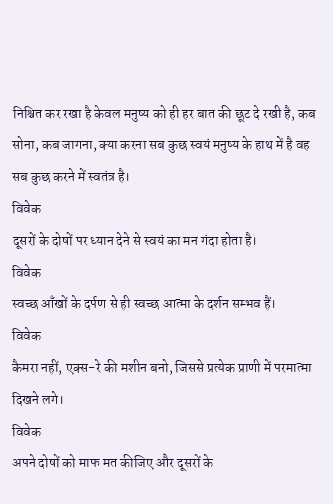निश्चित कर रखा है केवल मनुष्य को ही हर बात की छूट दे रखी है, कब सोना, कब जागना, क्या करना सब कुछ स्वयं मनुष्य के हाथ में है वह सब कुछ करने में स्वतंत्र है।
विवेक
दूसरों के दोषों पर ध्यान देने से स्वयं का मन गंदा होता है।
विवेक
स्वच्छ आँखों के दर्पण से ही स्वच्छ आत्मा के दर्शन सम्भव हैं।
विवेक
कैमरा नहीं, एक्स-रे की मशीन बनो, जिससे प्रत्येक प्राणी में परमात्मा दिखने लगे।
विवेक
अपने दोषों को माफ मत कीजिए और दूसरों के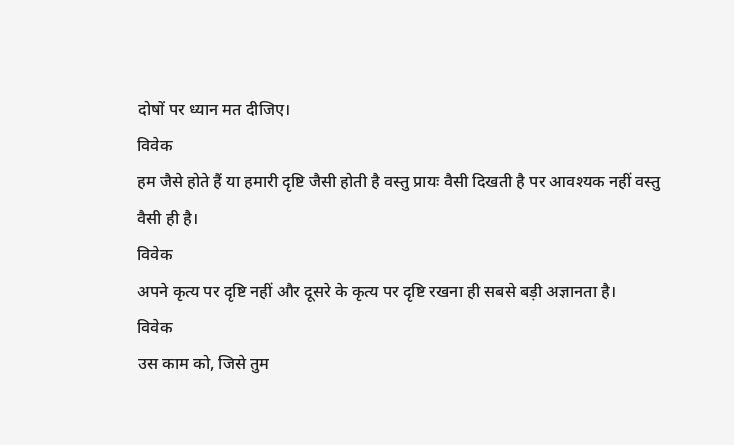दोषों पर ध्यान मत दीजिए।
विवेक
हम जैसे होते हैं या हमारी दृष्टि जैसी होती है वस्तु प्रायः वैसी दिखती है पर आवश्यक नहीं वस्तु वैसी ही है।
विवेक
अपने कृत्य पर दृष्टि नहीं और दूसरे के कृत्य पर दृष्टि रखना ही सबसे बड़ी अज्ञानता है।
विवेक
उस काम को, जिसे तुम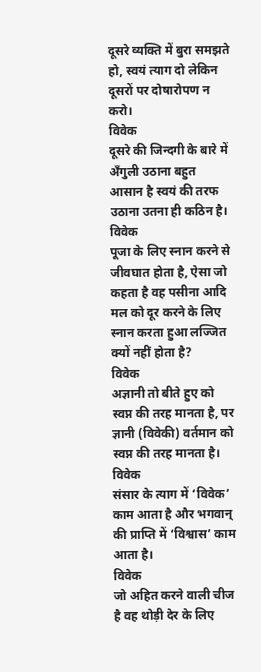दूसरे व्यक्ति में बुरा समझते हो, स्वयं त्याग दो लेकिन दूसरों पर दोषारोपण न करो।
विवेक
दूसरे की जिन्दगी के बारे में अँगुली उठाना बहुत आसान है स्वयं की तरफ उठाना उतना ही कठिन है।
विवेक
पूजा के लिए स्नान करने से जीवघात होता है, ऐसा जो कहता है वह पसीना आदि मल को दूर करने के लिए स्नान करता हुआ लज्जित क्यों नहीं होता है?
विवेक
अज्ञानी तो बीते हुए को स्वप्न की तरह मानता है, पर ज्ञानी (विवेकी) वर्तमान को स्वप्न की तरह मानता है।
विवेक
संसार के त्याग में ‘विवेक’ काम आता है और भगवान् की प्राप्ति में ‘विश्वास’ काम आता है।
विवेक
जो अहित करने वाली चीज है वह थोड़ी देर के लिए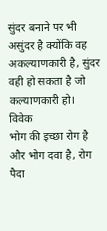सुंदर बनाने पर भी असुंदर है क्योंकि वह अकल्याणकारी है, सुंदर वही हो सकता है जो कल्याणकारी हो।
विवेक
भोग की इच्छा रोग है और भोग दवा है, रोग पैदा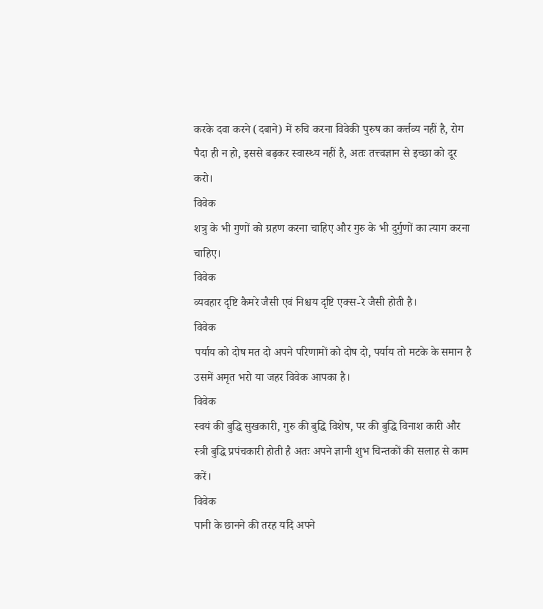करके दवा करने (दबाने) में रुचि करना विवेकी पुरुष का कर्त्तव्य नहीं है, रोग पैदा ही न हो, इससे बढ़कर स्वास्थ्य नहीं है, अतः तत्त्वज्ञान से इच्छा को दूर करो।
विवेक
शत्रु के भी गुणों को ग्रहण करना चाहिए और गुरु के भी दुर्गुणों का त्याग करना चाहिए।
विवेक
व्यवहार दृष्टि कैमरे जैसी एवं निश्चय दृष्टि एक्स-रे जैसी होती है।
विवेक
पर्याय को दोष मत दो अपने परिणामों को दोष दो, पर्याय तो मटके के समान है उसमें अमृत भरो या जहर विवेक आपका है।
विवेक
स्वयं की बुद्धि सुखकारी, गुरु की बुद्धि विशेष, पर की बुद्धि विनाश कारी और स्त्री बुद्धि प्रपंचकारी होती है अतः अपने ज्ञानी शुभ चिन्तकों की सलाह से काम करें।
विवेक
पानी के छानने की तरह यदि अपने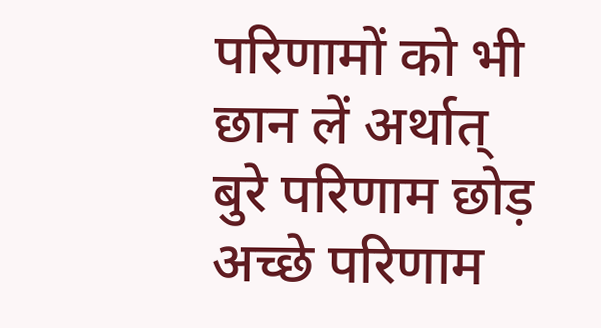परिणामों को भी छान लें अर्थात् बुरे परिणाम छोड़ अच्छे परिणाम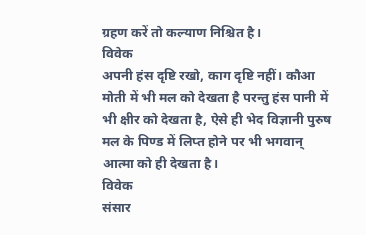ग्रहण करें तो कल्याण निश्चित है।
विवेक
अपनी हंस दृष्टि रखो, काग दृष्टि नहीं। कौआ मोती में भी मल को देखता है परन्तु हंस पानी में भी क्षीर को देखता है, ऐसे ही भेद विज्ञानी पुरुष मल के पिण्ड में लिप्त होने पर भी भगवान् आत्मा को ही देखता है।
विवेक
संसार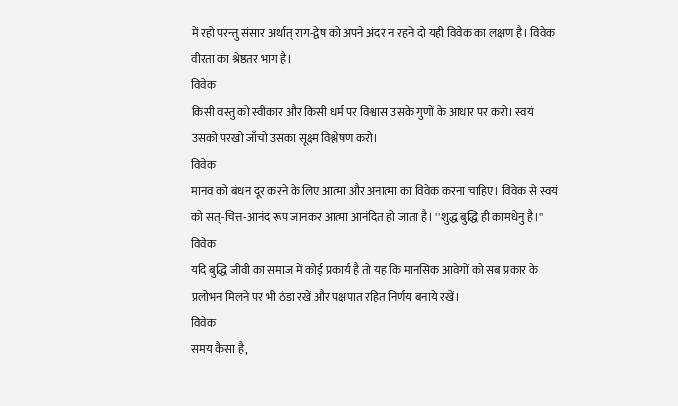में रहो परन्तु संसार अर्थात् राग-द्वेष को अपने अंदर न रहने दो यही विवेक का लक्षण है। विवेक वीरता का श्रेष्ठतर भाग है।
विवेक
किसी वस्तु को स्वीकार और किसी धर्म पर विश्वास उसके गुणों के आधार पर करो। स्वयं उसको परखो जाँचो उसका सूक्ष्म विश्लेषण करो।
विवेक
मानव को बंधन दूर करने के लिए आत्मा और अनात्मा का विवेक करना चाहिए। विवेक से स्वयं को सत्-चित्त-आनंद रूप जानकर आत्मा आनंदित हो जाता है। ''शुद्ध बुद्धि ही कामधेनु है।''
विवेक
यदि बुद्धि जीवी का समाज में कोई प्रकार्य है तो यह कि मानसिक आवेगों को सब प्रकार के प्रलोभन मिलने पर भी ठंडा रखें और पक्षपात रहित निर्णय बनाये रखें।
विवेक
समय कैसा है,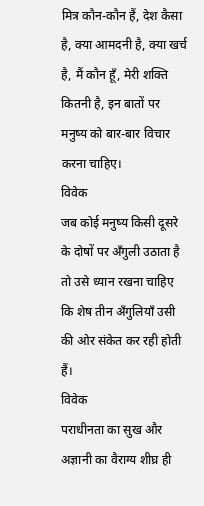मित्र कौन-कौन हैं, देश कैसा है, क्या आमदनी है, क्या खर्च है, मैं कौन हूँ, मेरी शक्ति कितनी है, इन बातों पर मनुष्य को बार-बार विचार करना चाहिए।
विवेक
जब कोई मनुष्य किसी दूसरे के दोषों पर अँगुली उठाता है तो उसे ध्यान रखना चाहिए कि शेष तीन अँगुलियाँ उसी की ओर संकेत कर रही होती हैं।
विवेक
पराधीनता का सुख और अज्ञानी का वैराग्य शीघ्र ही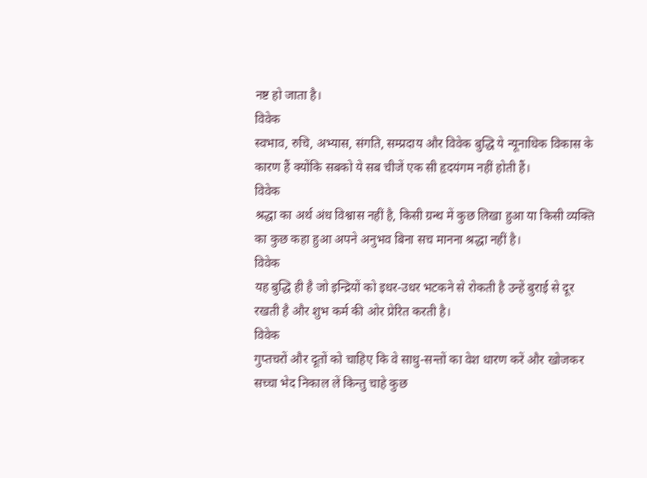नष्ट हो जाता है।
विवेक
स्वभाव, रुचि, अभ्यास, संगति, सम्प्रदाय और विवेक बुद्धि ये न्यूनाधिक विकास के कारण हैं क्योंकि सबको ये सब चीजें एक सी हृदयंगम नहीं होती हैं।
विवेक
श्रद्धा का अर्थ अंध विश्वास नहीं है, किसी ग्रन्थ में कुछ लिखा हुआ या किसी व्यक्ति का कुछ कहा हुआ अपने अनुभव बिना सच मानना श्रद्धा नहीं है।
विवेक
यह बुद्धि ही है जो इन्द्रियों को इधर-उधर भटकने से रोकती है उन्हें बुराई से दूर रखती है और शुभ कर्म की ओर प्रेरित करती है।
विवेक
गुप्तचरों और दूतों को चाहिए कि वे साधु-सन्तों का वेश धारण करें और खोजकर सच्चा भेद निकाल लें किन्तु चाहे कुछ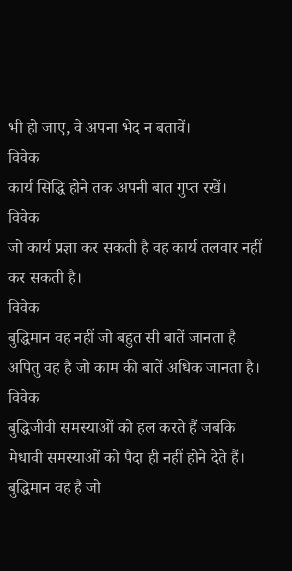भी हो जाए, वे अपना भेद न बतावें।
विवेक
कार्य सिद्धि होने तक अपनी बात गुप्त रखें।
विवेक
जो कार्य प्रज्ञा कर सकती है वह कार्य तलवार नहीं कर सकती है।
विवेक
बुद्धिमान वह नहीं जो बहुत सी बातें जानता है अपितु वह है जो काम की बातें अधिक जानता है।
विवेक
बुद्धिजीवी समस्याओं को हल करते हैं जबकि मेधावी समस्याओं को पैदा ही नहीं होने देते हैं। बुद्धिमान वह है जो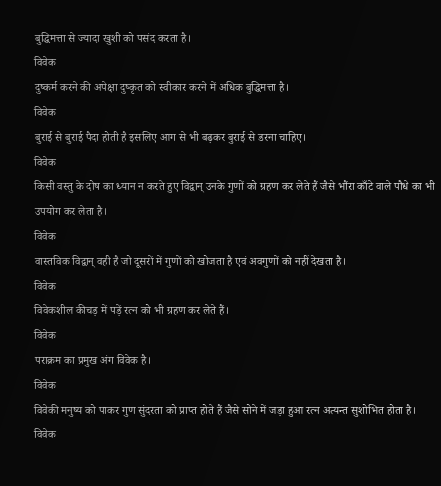बुद्धिमत्ता से ज्यादा खुशी को पसंद करता है।
विवेक
दुष्कर्म करने की अपेक्षा दुष्कृत को स्वीकार करने में अधिक बुद्धिमत्ता है।
विवेक
बुराई से बुराई पैदा होती है इसलिए आग से भी बढ़कर बुराई से डरना चाहिए।
विवेक
किसी वस्तु के दोष का ध्यान न करते हुए विद्वान् उनके गुणों को ग्रहण कर लेते हैं जैसे भौंरा काँटे वाले पौधे का भी उपयोग कर लेता है।
विवेक
वास्तविक विद्वान् वही है जो दूसरों में गुणों को खोजता है एवं अवगुणों को नहीं देखता है।
विवेक
विवेकशील कीचड़ में पड़ें रत्न को भी ग्रहण कर लेते हैं।
विवेक
पराक्रम का प्रमुख अंग विवेक है।
विवेक
विवेकी मनुष्य को पाकर गुण सुंदरता को प्राप्त होते हैं जैसे सोने में जड़ा हुआ रत्न अत्यन्त सुशोभित होता है।
विवेक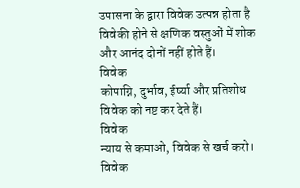उपासना के द्वारा विवेक उत्पन्न होता है विवेकी होने से क्षणिक वस्तुओं में शोक और आनंद दोनों नहीं होते हैं।
विवेक
कोपाग्नि, दुर्भाव, ईर्ष्या और प्रतिशोध विवेक को नष्ट कर देते हैं।
विवेक
न्याय से कमाओ, विवेक से खर्च करो।
विवेक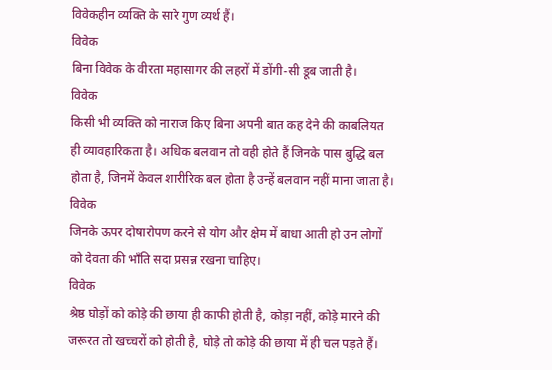विवेकहीन व्यक्ति के सारे गुण व्यर्थ हैं।
विवेक
बिना विवेक के वीरता महासागर की लहरों में डोंगी-सी डूब जाती है।
विवेक
किसी भी व्यक्ति को नाराज किए बिना अपनी बात कह देने की काबलियत ही व्यावहारिकता है। अधिक बलवान तो वही होते हैं जिनके पास बुद्धि बल होता है, जिनमें केवल शारीरिक बल होता है उन्हें बलवान नहीं माना जाता है।
विवेक
जिनके ऊपर दोषारोपण करने से योग और क्षेम में बाधा आती हो उन लोगों को देवता की भाँति सदा प्रसन्न रखना चाहिए।
विवेक
श्रेष्ठ घोड़ों को कोड़े की छाया ही काफी होती है, कोड़ा नहीं, कोड़े मारने की जरूरत तो खच्चरों को होती है, घोड़े तो कोड़े की छाया में ही चल पड़ते हैं।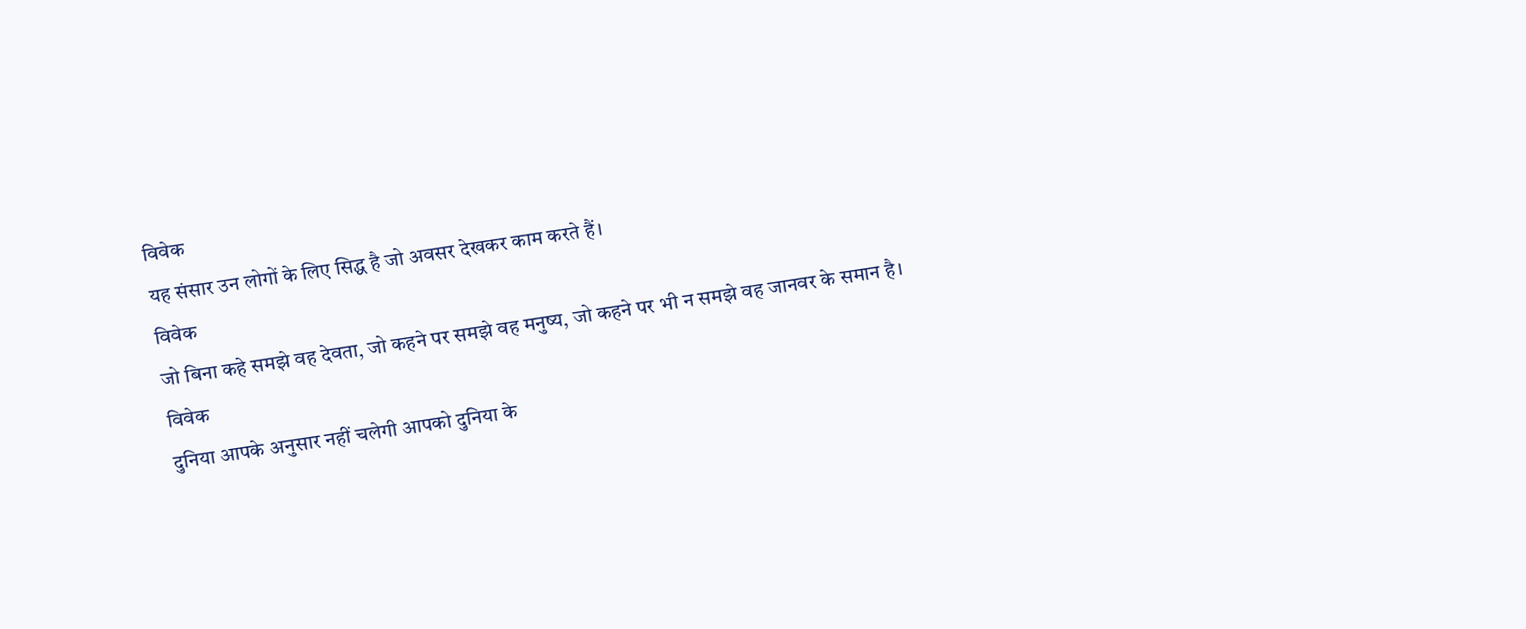विवेक
यह संसार उन लोगों के लिए सिद्ध है जो अवसर देखकर काम करते हैं।
विवेक
जो बिना कहे समझे वह देवता, जो कहने पर समझे वह मनुष्य, जो कहने पर भी न समझे वह जानवर के समान है।
विवेक
दुनिया आपके अनुसार नहीं चलेगी आपको दुनिया के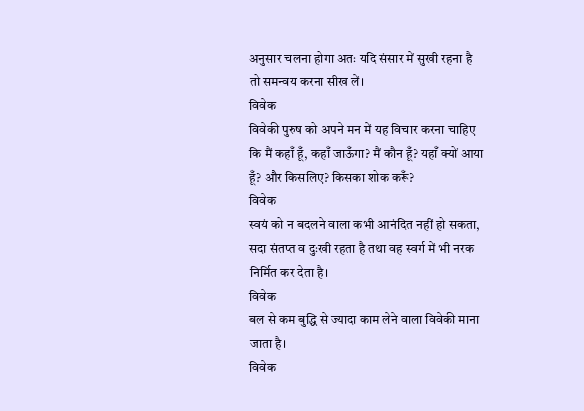अनुसार चलना होगा अतः यदि संसार में सुखी रहना है तो समन्वय करना सीख लें।
विवेक
विवेकी पुरुष को अपने मन में यह विचार करना चाहिए कि मैं कहाँ हूँ, कहाँ जाऊँगा? मैं कौन हूँ? यहाँ क्यों आया हूँ? और किसलिए? किसका शोक करूँ?
विवेक
स्वयं को न बदलने वाला कभी आनंदित नहीं हो सकता, सदा संतप्त व दुःखी रहता है तथा वह स्वर्ग में भी नरक निर्मित कर देता है।
विवेक
बल से कम बुद्धि से ज्यादा काम लेने वाला विवेकी माना जाता है।
विवेक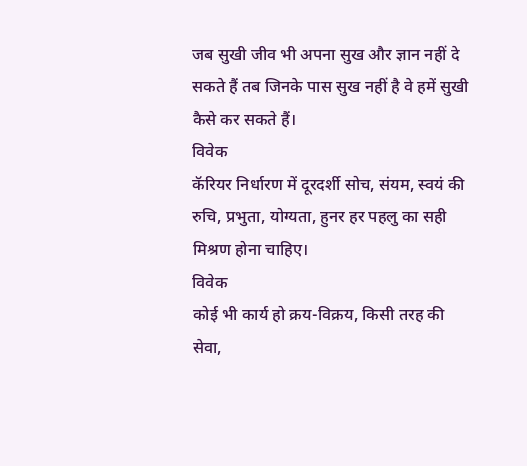जब सुखी जीव भी अपना सुख और ज्ञान नहीं दे सकते हैं तब जिनके पास सुख नहीं है वे हमें सुखी कैसे कर सकते हैं।
विवेक
कॅरियर निर्धारण में दूरदर्शी सोच, संयम, स्वयं की रुचि, प्रभुता, योग्यता, हुनर हर पहलु का सही मिश्रण होना चाहिए।
विवेक
कोई भी कार्य हो क्रय-विक्रय, किसी तरह की सेवा,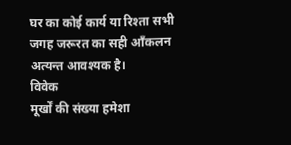घर का कोई कार्य या रिश्ता सभी जगह जरूरत का सही आँकलन अत्यन्त आवश्यक है।
विवेक
मूर्खों की संख्या हमेशा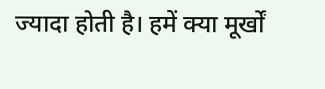ज्यादा होती है। हमें क्या मूर्खों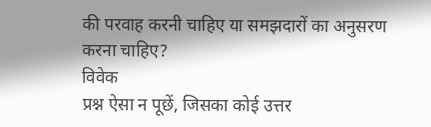की परवाह करनी चाहिए या समझदारों का अनुसरण करना चाहिए?
विवेक
प्रश्न ऐसा न पूछें, जिसका कोई उत्तर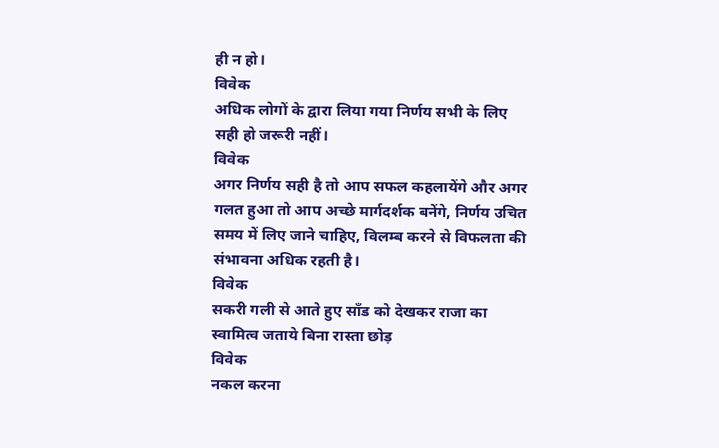ही न हो।
विवेक
अधिक लोगों के द्वारा लिया गया निर्णय सभी के लिए सही हो जरूरी नहीं।
विवेक
अगर निर्णय सही है तो आप सफल कहलायेंगे और अगर गलत हुआ तो आप अच्छे मार्गदर्शक बनेंगे, निर्णय उचित समय में लिए जाने चाहिए, विलम्ब करने से विफलता की संभावना अधिक रहती है।
विवेक
सकरी गली से आते हुए साँड को देखकर राजा का स्वामित्व जताये बिना रास्ता छोड़
विवेक
नकल करना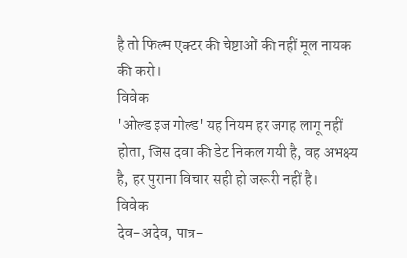है तो फिल्म एक्टर की चेष्टाओं की नहीं मूल नायक की करो।
विवेक
'ओल्ड इज गोल्ड' यह नियम हर जगह लागू नहीं होता, जिस दवा की डेट निकल गयी है, वह अभक्ष्य है, हर पुराना विचार सही हो जरूरी नहीं है।
विवेक
देव-अदेव, पात्र-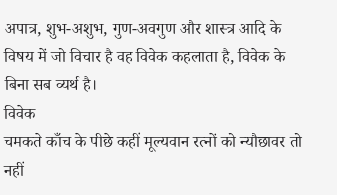अपात्र, शुभ-अशुभ, गुण-अवगुण और शास्त्र आदि के विषय में जो विचार है वह विवेक कहलाता है, विवेक के बिना सब व्यर्थ है।
विवेक
चमकते काँच के पीछे कहीं मूल्यवान रत्नों को न्यौछावर तो नहीं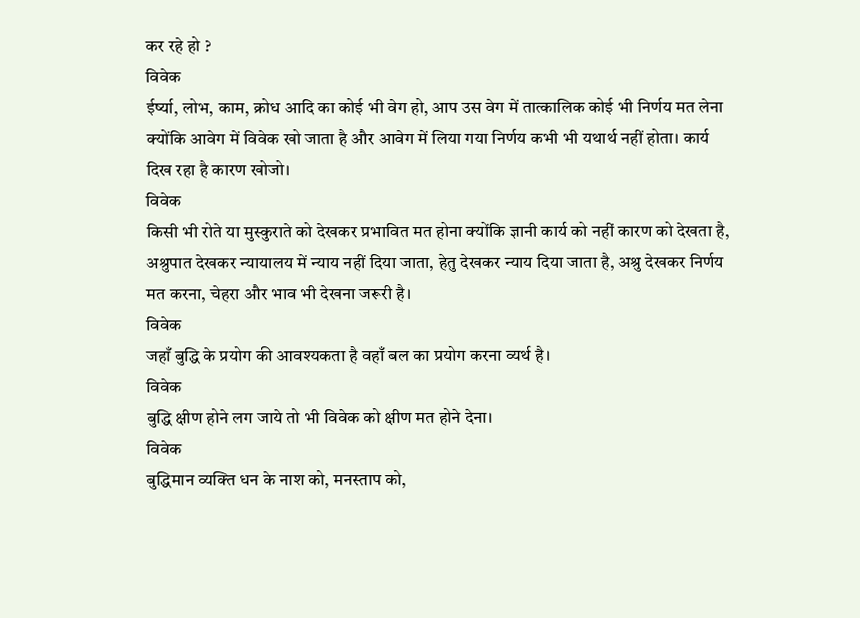कर रहे हो ?
विवेक
ईर्ष्या, लोभ, काम, क्रोध आदि का कोई भी वेग हो, आप उस वेग में तात्कालिक कोई भी निर्णय मत लेना क्योंकि आवेग में विवेक खो जाता है और आवेग में लिया गया निर्णय कभी भी यथार्थ नहीं होता। कार्य दिख रहा है कारण खोजो।
विवेक
किसी भी रोते या मुस्कुराते को देखकर प्रभावित मत होना क्योंकि ज्ञानी कार्य को नहीं कारण को देखता है, अश्रुपात देखकर न्यायालय में न्याय नहीं दिया जाता, हेतु देखकर न्याय दिया जाता है, अश्रु देखकर निर्णय मत करना, चेहरा और भाव भी देखना जरूरी है।
विवेक
जहाँ बुद्धि के प्रयोग की आवश्यकता है वहाँ बल का प्रयोग करना व्यर्थ है।
विवेक
बुद्धि क्षीण होने लग जाये तो भी विवेक को क्षीण मत होने देना।
विवेक
बुद्धिमान व्यक्ति धन के नाश को, मनस्ताप को,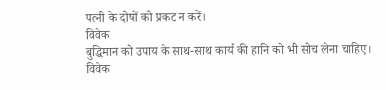पत्नी के दोषों को प्रकट न करें।
विवेक
बुद्धिमान को उपाय के साथ-साथ कार्य की हानि को भी सोच लेना चाहिए।
विवेक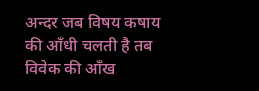अन्दर जब विषय कषाय की आँधी चलती है तब विवेक की आँख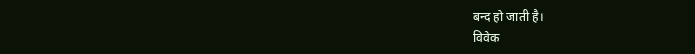बन्द हो जाती है।
विवेक